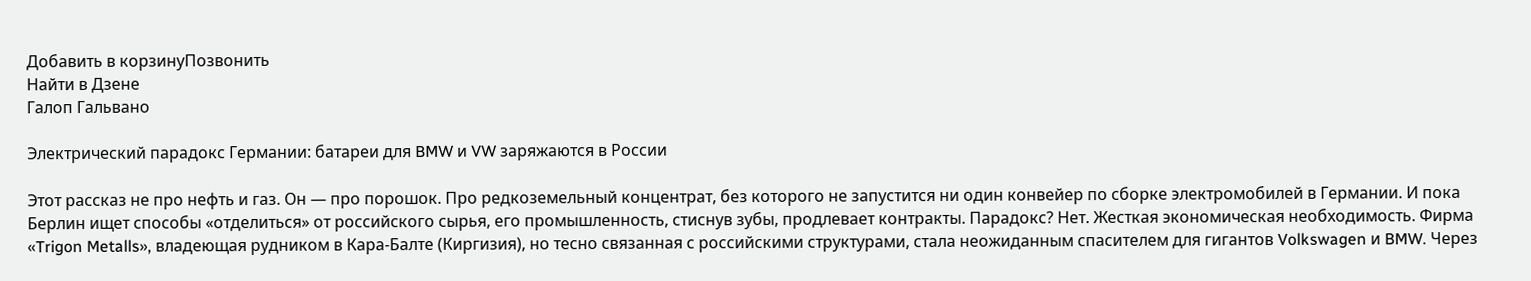Добавить в корзинуПозвонить
Найти в Дзене
Галоп Гальвано

Электрический парадокс Германии: батареи для BMW и VW заряжаются в России

Этот рассказ не про нефть и газ. Он — про порошок. Про редкоземельный концентрат, без которого не запустится ни один конвейер по сборке электромобилей в Германии. И пока Берлин ищет способы «отделиться» от российского сырья, его промышленность, стиснув зубы, продлевает контракты. Парадокс? Нет. Жесткая экономическая необходимость. Фирма «Trigon Metalls», владеющая рудником в Кара-Балте (Киргизия), но тесно связанная с российскими структурами, стала неожиданным спасителем для гигантов Volkswagen и BMW. Через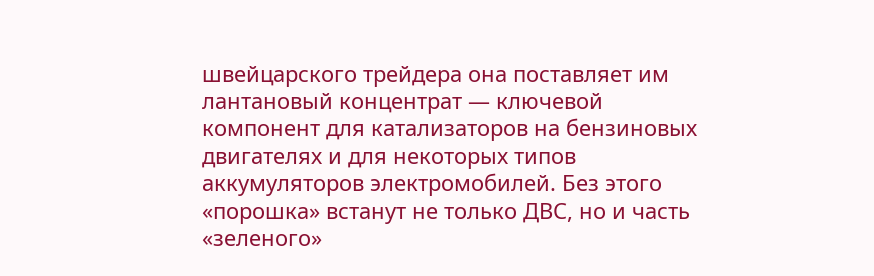швейцарского трейдера она поставляет им лантановый концентрат — ключевой компонент для катализаторов на бензиновых двигателях и для некоторых типов аккумуляторов электромобилей. Без этого «порошка» встанут не только ДВС, но и часть «зеленого»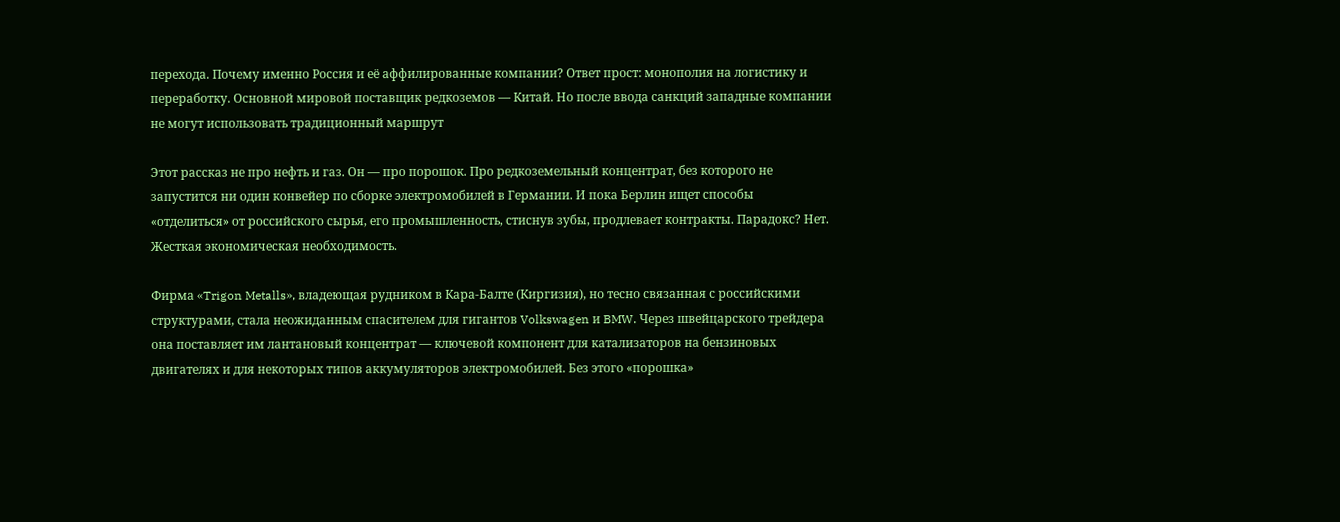перехода. Почему именно Россия и её аффилированные компании? Ответ прост: монополия на логистику и переработку. Основной мировой поставщик редкоземов — Китай. Но после ввода санкций западные компании не могут использовать традиционный маршрут

Этот рассказ не про нефть и газ. Он — про порошок. Про редкоземельный концентрат, без которого не запустится ни один конвейер по сборке электромобилей в Германии. И пока Берлин ищет способы «отделиться» от российского сырья, его промышленность, стиснув зубы, продлевает контракты. Парадокс? Нет. Жесткая экономическая необходимость.

Фирма «Trigon Metalls», владеющая рудником в Кара-Балте (Киргизия), но тесно связанная с российскими структурами, стала неожиданным спасителем для гигантов Volkswagen и BMW. Через швейцарского трейдера она поставляет им лантановый концентрат — ключевой компонент для катализаторов на бензиновых двигателях и для некоторых типов аккумуляторов электромобилей. Без этого «порошка»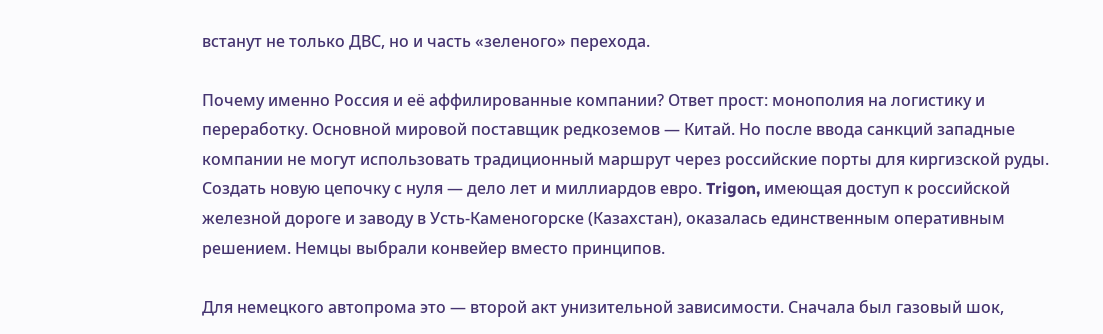встанут не только ДВС, но и часть «зеленого» перехода.

Почему именно Россия и её аффилированные компании? Ответ прост: монополия на логистику и переработку. Основной мировой поставщик редкоземов — Китай. Но после ввода санкций западные компании не могут использовать традиционный маршрут через российские порты для киргизской руды. Создать новую цепочку с нуля — дело лет и миллиардов евро. Trigon, имеющая доступ к российской железной дороге и заводу в Усть-Каменогорске (Казахстан), оказалась единственным оперативным решением. Немцы выбрали конвейер вместо принципов.

Для немецкого автопрома это — второй акт унизительной зависимости. Сначала был газовый шок,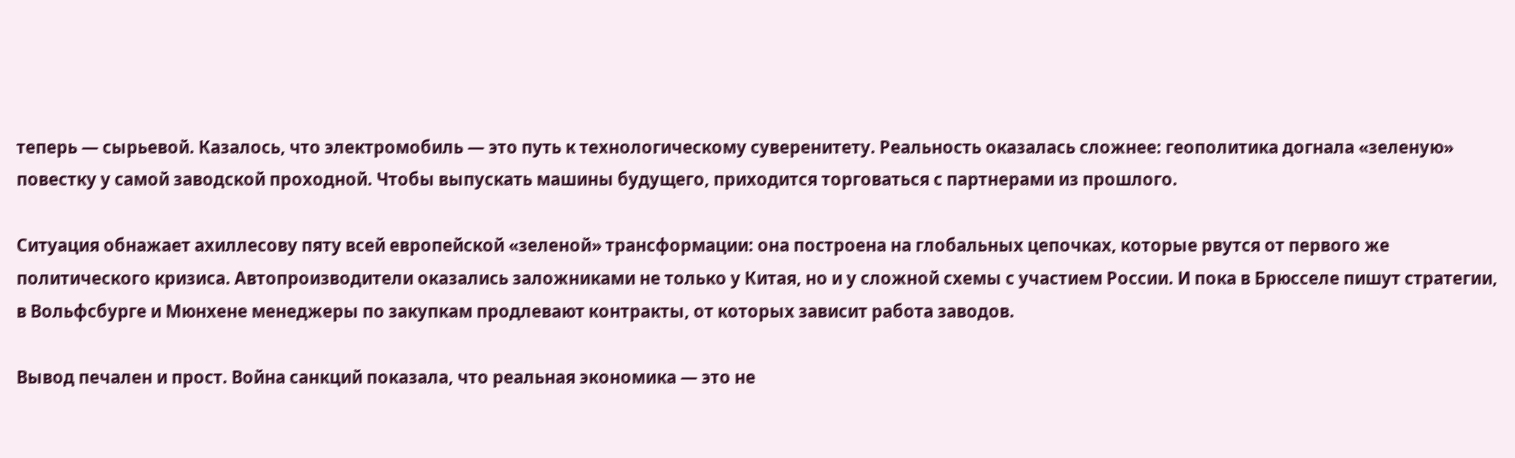теперь — сырьевой. Казалось, что электромобиль — это путь к технологическому суверенитету. Реальность оказалась сложнее: геополитика догнала «зеленую» повестку у самой заводской проходной. Чтобы выпускать машины будущего, приходится торговаться с партнерами из прошлого.

Ситуация обнажает ахиллесову пяту всей европейской «зеленой» трансформации: она построена на глобальных цепочках, которые рвутся от первого же политического кризиса. Автопроизводители оказались заложниками не только у Китая, но и у сложной схемы с участием России. И пока в Брюсселе пишут стратегии, в Вольфсбурге и Мюнхене менеджеры по закупкам продлевают контракты, от которых зависит работа заводов.

Вывод печален и прост. Война санкций показала, что реальная экономика — это не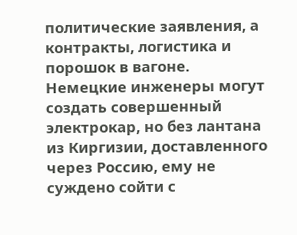политические заявления, а контракты, логистика и порошок в вагоне. Немецкие инженеры могут создать совершенный электрокар, но без лантана из Киргизии, доставленного через Россию, ему не суждено сойти с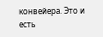конвейера. Это и есть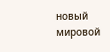новый мировой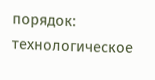порядок: технологическое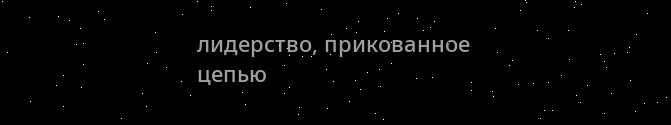лидерство, прикованное цепью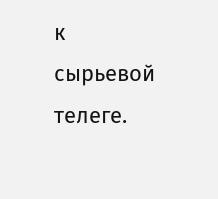к сырьевой телеге.